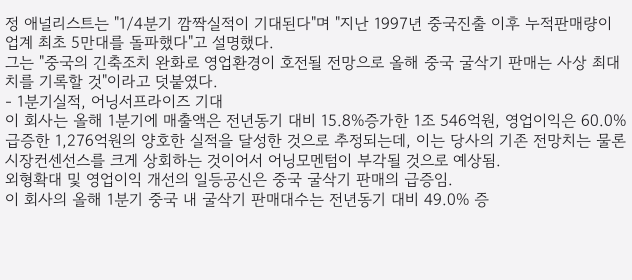정 애널리스트는 "1/4분기 깜짝실적이 기대된다"며 "지난 1997년 중국진출 이후 누적판매량이 업계 최초 5만대를 돌파했다"고 설명했다.
그는 "중국의 긴축조치 완화로 영업환경이 호전될 전망으로 올해 중국 굴삭기 판매는 사상 최대치를 기록할 것"이라고 덧붙였다.
- 1분기실적, 어닝서프라이즈 기대
이 회사는 올해 1분기에 매출액은 전년동기 대비 15.8%증가한 1조 546억원, 영업이익은 60.0% 급증한 1,276억원의 양호한 실적을 달성한 것으로 추정되는데, 이는 당사의 기존 전망치는 물론 시장컨센선스를 크게 상회하는 것이어서 어닝모멘텀이 부각될 것으로 예상됨.
외형확대 및 영업이익 개선의 일등공신은 중국 굴삭기 판매의 급증임.
이 회사의 올해 1분기 중국 내 굴삭기 판매대수는 전년동기 대비 49.0% 증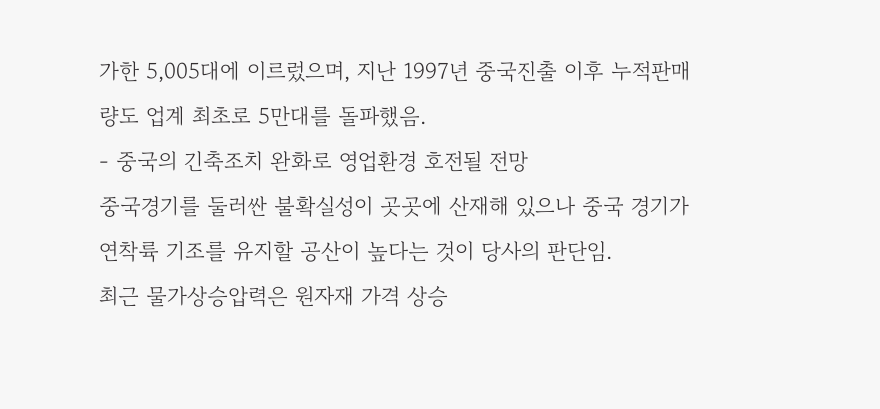가한 5,005대에 이르렀으며, 지난 1997년 중국진출 이후 누적판매량도 업계 최초로 5만대를 돌파했음.
- 중국의 긴축조치 완화로 영업환경 호전될 전망
중국경기를 둘러싼 불확실성이 곳곳에 산재해 있으나 중국 경기가 연착륙 기조를 유지할 공산이 높다는 것이 당사의 판단임.
최근 물가상승압력은 원자재 가격 상승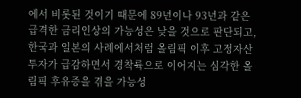에서 비롯된 것이기 때문에 89년이나 93년과 같은 급격한 금리인상의 가능성은 낮을 것으로 판단되고, 한국과 일본의 사례에서처럼 올림픽 이후 고정자산 투자가 급감하면서 경착륙으로 이어지는 심각한 올림픽 후유증을 겪을 가능성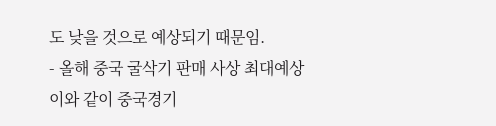도 낮을 것으로 예상되기 때문임.
- 올해 중국 굴삭기 판매 사상 최대예상
이와 같이 중국경기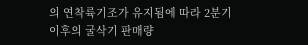의 연착륙기조가 유지됨에 따라 2분기 이후의 굴삭기 판매량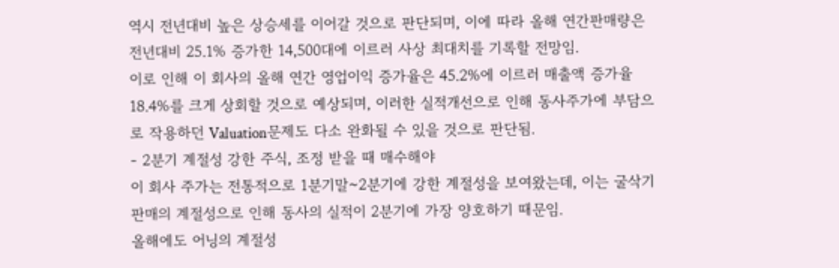역시 전년대비 높은 상승세를 이어갈 것으로 판단되며, 이에 따라 올해 연간판매량은 전년대비 25.1% 증가한 14,500대에 이르러 사상 최대치를 기록할 전망임.
이로 인해 이 회사의 올해 연간 영업이익 증가율은 45.2%에 이르러 매출액 증가율 18.4%를 크게 상회할 것으로 예상되며, 이러한 실적개선으로 인해 동사주가에 부담으로 작용하던 Valuation문제도 다소 완화될 수 있을 것으로 판단됨.
- 2분기 계절성 강한 주식, 조정 받을 때 매수해야
이 회사 주가는 전통적으로 1분기말~2분기에 강한 계절성을 보여왔는데, 이는 굴삭기 판매의 계절성으로 인해 동사의 실적이 2분기에 가장 양호하기 때문임.
올해에도 어닝의 계절성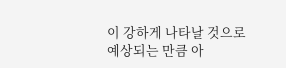이 강하게 나타날 것으로 예상되는 만큼 아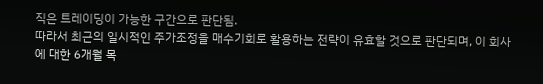직은 트레이딩이 가능한 구간으로 판단됨.
따라서 최근의 일시적인 주가조정을 매수기회로 활용하는 전략이 유효할 것으로 판단되며, 이 회사에 대한 6개월 목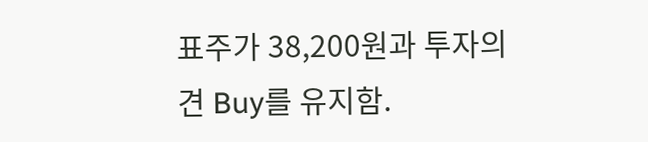표주가 38,200원과 투자의견 Buy를 유지함.